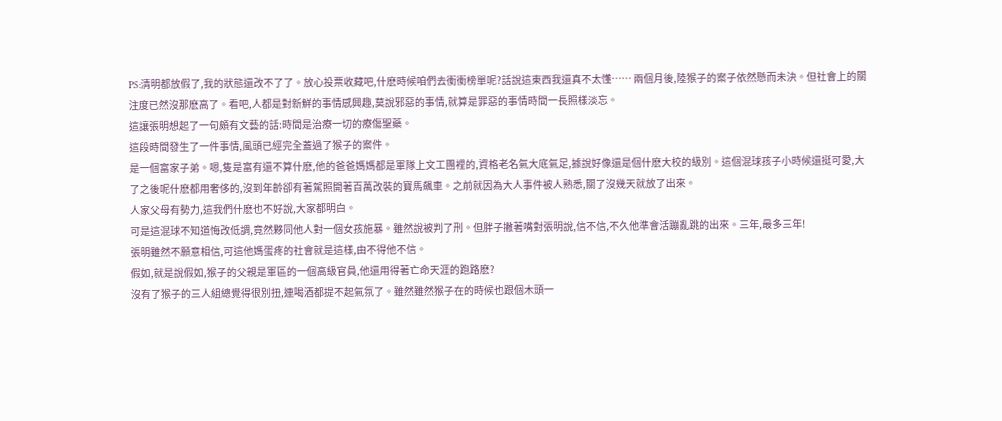PS:清明都放假了,我的狀態還改不了了。放心投票收藏吧,什麽時候咱們去衝衝榜單呢?話說這東西我還真不太懂…… 兩個月後,陸猴子的案子依然懸而未決。但社會上的關注度已然沒那麽高了。看吧,人都是對新鮮的事情感興趣,莫說邪惡的事情,就算是罪惡的事情時間一長照樣淡忘。
這讓張明想起了一句頗有文藝的話:時間是治療一切的療傷聖藥。
這段時間發生了一件事情,風頭已經完全蓋過了猴子的案件。
是一個富家子弟。嗯,隻是富有還不算什麽,他的爸爸媽媽都是軍隊上文工團裡的,資格老名氣大底氣足,據說好像還是個什麽大校的級別。這個混球孩子小時候還挺可愛,大了之後呢什麽都用奢侈的,沒到年齡卻有著駕照開著百萬改裝的寶馬飆車。之前就因為大人事件被人熟悉,關了沒幾天就放了出來。
人家父母有勢力,這我們什麽也不好說,大家都明白。
可是這混球不知道悔改低調,竟然夥同他人對一個女孩施暴。雖然說被判了刑。但胖子撇著嘴對張明說,信不信,不久他準會活蹦亂跳的出來。三年,最多三年!
張明雖然不願意相信,可這他媽蛋疼的社會就是這樣,由不得他不信。
假如,就是說假如,猴子的父親是軍區的一個高級官員,他還用得著亡命天涯的跑路麽?
沒有了猴子的三人組總覺得很別扭,連喝酒都提不起氣氛了。雖然雖然猴子在的時候也跟個木頭一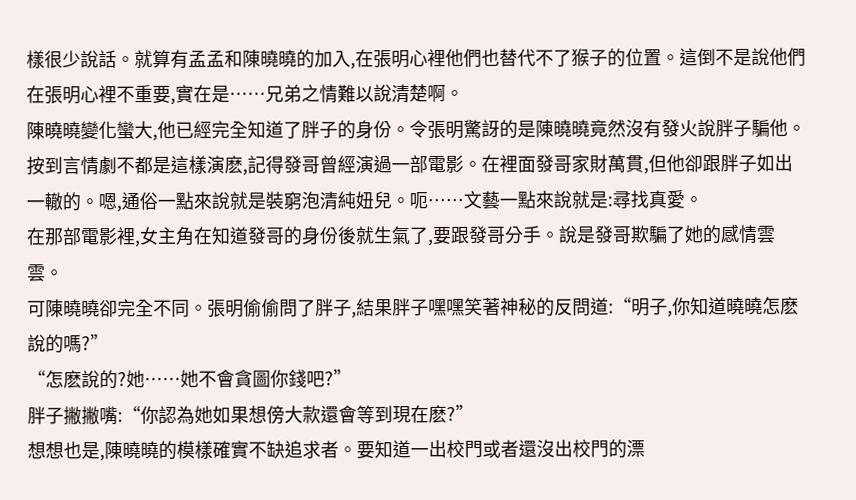樣很少說話。就算有孟孟和陳曉曉的加入,在張明心裡他們也替代不了猴子的位置。這倒不是說他們在張明心裡不重要,實在是……兄弟之情難以說清楚啊。
陳曉曉變化蠻大,他已經完全知道了胖子的身份。令張明驚訝的是陳曉曉竟然沒有發火說胖子騙他。按到言情劇不都是這樣演麽,記得發哥曾經演過一部電影。在裡面發哥家財萬貫,但他卻跟胖子如出一轍的。嗯,通俗一點來說就是裝窮泡清純妞兒。呃……文藝一點來說就是:尋找真愛。
在那部電影裡,女主角在知道發哥的身份後就生氣了,要跟發哥分手。說是發哥欺騙了她的感情雲雲。
可陳曉曉卻完全不同。張明偷偷問了胖子,結果胖子嘿嘿笑著神秘的反問道:“明子,你知道曉曉怎麽說的嗎?”
“怎麽說的?她……她不會貪圖你錢吧?”
胖子撇撇嘴:“你認為她如果想傍大款還會等到現在麽?”
想想也是,陳曉曉的模樣確實不缺追求者。要知道一出校門或者還沒出校門的漂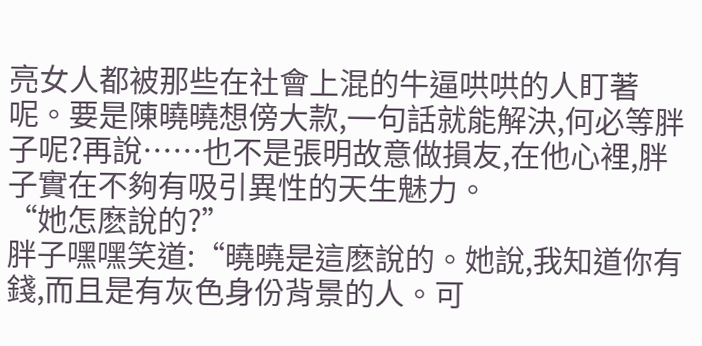亮女人都被那些在社會上混的牛逼哄哄的人盯著呢。要是陳曉曉想傍大款,一句話就能解決,何必等胖子呢?再說……也不是張明故意做損友,在他心裡,胖子實在不夠有吸引異性的天生魅力。
“她怎麽說的?”
胖子嘿嘿笑道:“曉曉是這麽說的。她說,我知道你有錢,而且是有灰色身份背景的人。可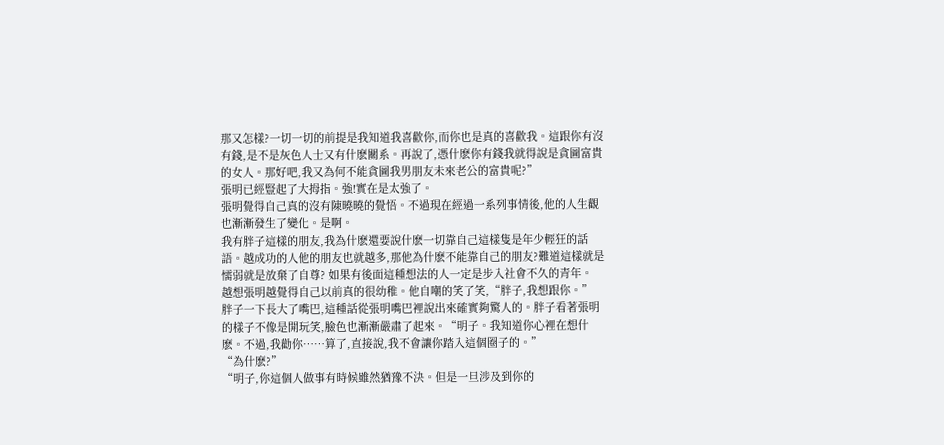那又怎樣?一切一切的前提是我知道我喜歡你,而你也是真的喜歡我。這跟你有沒有錢,是不是灰色人士又有什麽關系。再說了,憑什麽你有錢我就得說是貪圖富貴的女人。那好吧,我又為何不能貪圖我男朋友未來老公的富貴呢?”
張明已經豎起了大拇指。強!實在是太強了。
張明覺得自己真的沒有陳曉曉的覺悟。不過現在經過一系列事情後,他的人生觀也漸漸發生了變化。是啊。
我有胖子這樣的朋友,我為什麽還要說什麽一切靠自己這樣隻是年少輕狂的話語。越成功的人他的朋友也就越多,那他為什麽不能靠自己的朋友?難道這樣就是懦弱就是放棄了自尊? 如果有後面這種想法的人一定是步入社會不久的青年。
越想張明越覺得自己以前真的很幼稚。他自嘲的笑了笑,“胖子,我想跟你。”
胖子一下長大了嘴巴,這種話從張明嘴巴裡說出來確實夠驚人的。胖子看著張明的樣子不像是開玩笑,臉色也漸漸嚴肅了起來。“明子。我知道你心裡在想什麽。不過,我勸你……算了,直接說,我不會讓你踏入這個圈子的。”
“為什麽?”
“明子,你這個人做事有時候雖然猶豫不決。但是一旦涉及到你的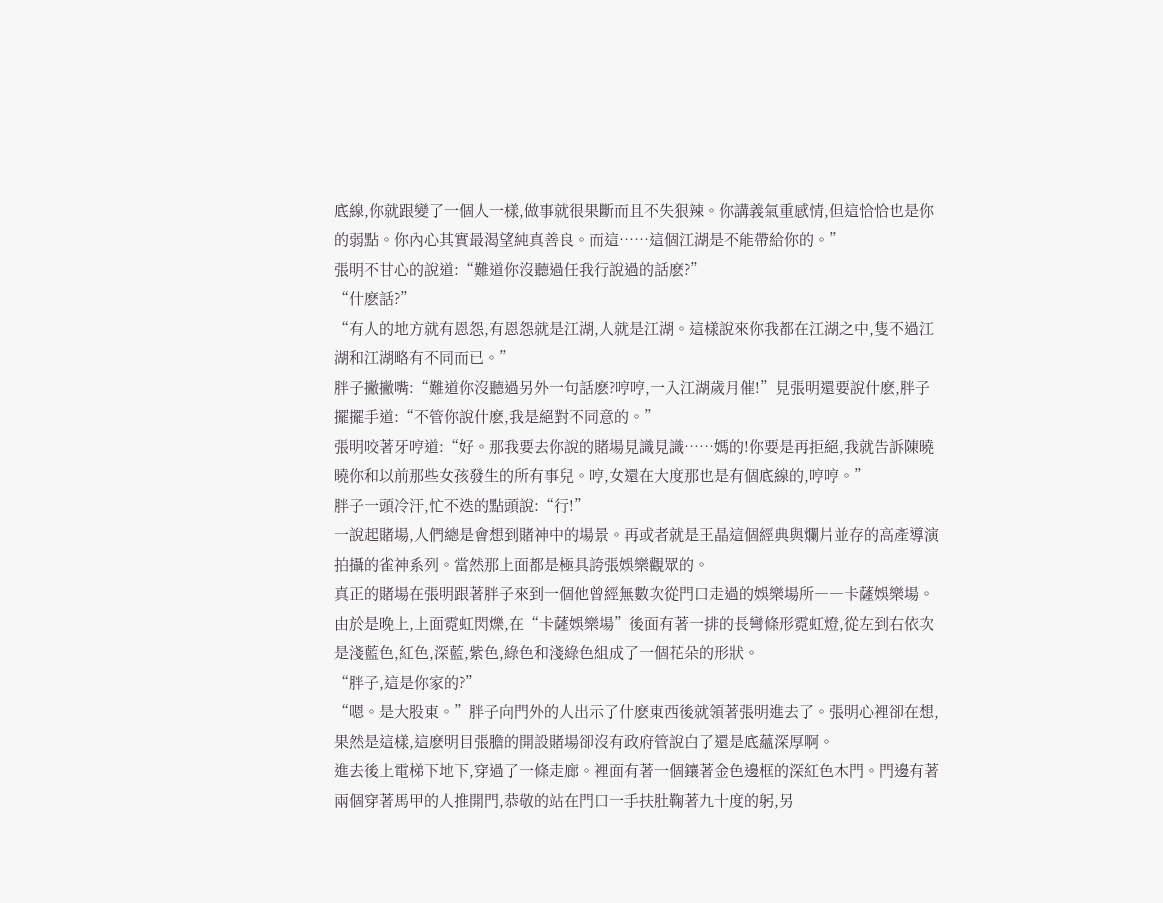底線,你就跟變了一個人一樣,做事就很果斷而且不失狠辣。你講義氣重感情,但這恰恰也是你的弱點。你內心其實最渴望純真善良。而這……這個江湖是不能帶給你的。”
張明不甘心的說道:“難道你沒聽過任我行說過的話麽?”
“什麽話?”
“有人的地方就有恩怨,有恩怨就是江湖,人就是江湖。這樣說來你我都在江湖之中,隻不過江湖和江湖略有不同而已。”
胖子撇撇嘴:“難道你沒聽過另外一句話麽?哼哼,一入江湖歲月催!”見張明還要說什麽,胖子擺擺手道:“不管你說什麽,我是絕對不同意的。”
張明咬著牙哼道:“好。那我要去你說的賭場見識見識……媽的!你要是再拒絕,我就告訴陳曉曉你和以前那些女孩發生的所有事兒。哼,女還在大度那也是有個底線的,哼哼。”
胖子一頭冷汗,忙不迭的點頭說:“行!”
一說起賭場,人們總是會想到賭神中的場景。再或者就是王晶這個經典與爛片並存的高產導演拍攝的雀神系列。當然那上面都是極具誇張娛樂觀眾的。
真正的賭場在張明跟著胖子來到一個他曾經無數次從門口走過的娛樂場所――卡薩娛樂場。由於是晚上,上面霓虹閃爍,在“卡薩娛樂場”後面有著一排的長彎條形霓虹燈,從左到右依次是淺藍色,紅色,深藍,紫色,綠色和淺綠色組成了一個花朵的形狀。
“胖子,這是你家的?”
“嗯。是大股東。”胖子向門外的人出示了什麽東西後就領著張明進去了。張明心裡卻在想,果然是這樣,這麽明目張膽的開設賭場卻沒有政府管說白了還是底蘊深厚啊。
進去後上電梯下地下,穿過了一條走廊。裡面有著一個鑲著金色邊框的深紅色木門。門邊有著兩個穿著馬甲的人推開門,恭敬的站在門口一手扶肚鞠著九十度的躬,另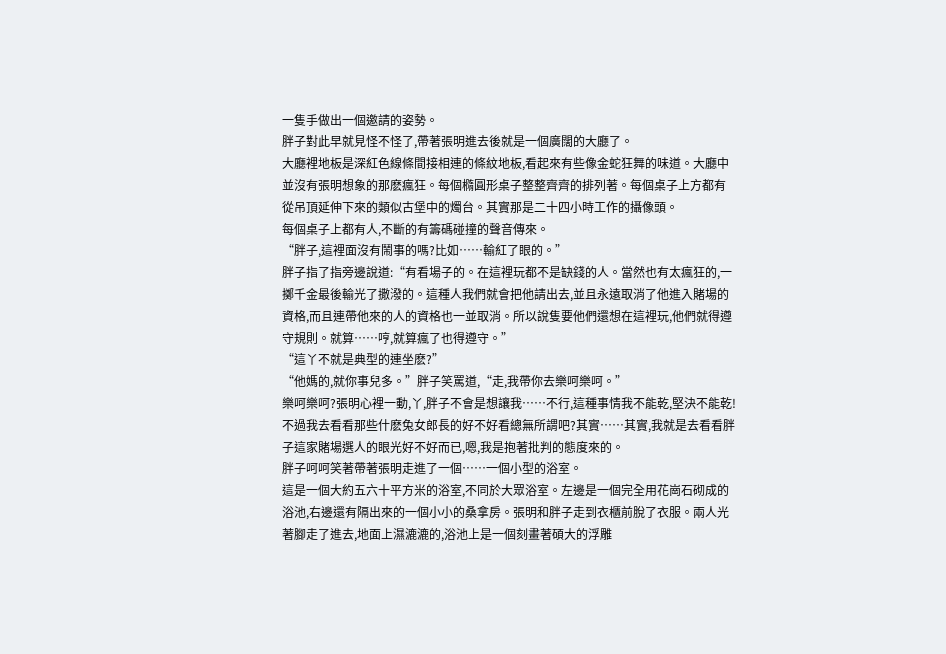一隻手做出一個邀請的姿勢。
胖子對此早就見怪不怪了,帶著張明進去後就是一個廣闊的大廳了。
大廳裡地板是深紅色線條間接相連的條紋地板,看起來有些像金蛇狂舞的味道。大廳中並沒有張明想象的那麽瘋狂。每個橢圓形桌子整整齊齊的排列著。每個桌子上方都有從吊頂延伸下來的類似古堡中的燭台。其實那是二十四小時工作的攝像頭。
每個桌子上都有人,不斷的有籌碼碰撞的聲音傳來。
“胖子,這裡面沒有鬧事的嗎?比如……輸紅了眼的。”
胖子指了指旁邊說道:“有看場子的。在這裡玩都不是缺錢的人。當然也有太瘋狂的,一擲千金最後輸光了撒潑的。這種人我們就會把他請出去,並且永遠取消了他進入賭場的資格,而且連帶他來的人的資格也一並取消。所以說隻要他們還想在這裡玩,他們就得遵守規則。就算……哼,就算瘋了也得遵守。”
“這丫不就是典型的連坐麽?”
“他媽的,就你事兒多。”胖子笑罵道,“走,我帶你去樂呵樂呵。”
樂呵樂呵?張明心裡一動,丫,胖子不會是想讓我……不行,這種事情我不能乾,堅決不能乾!不過我去看看那些什麽兔女郎長的好不好看總無所謂吧?其實……其實,我就是去看看胖子這家賭場選人的眼光好不好而已,嗯,我是抱著批判的態度來的。
胖子呵呵笑著帶著張明走進了一個……一個小型的浴室。
這是一個大約五六十平方米的浴室,不同於大眾浴室。左邊是一個完全用花崗石砌成的浴池,右邊還有隔出來的一個小小的桑拿房。張明和胖子走到衣櫃前脫了衣服。兩人光著腳走了進去,地面上濕漉漉的,浴池上是一個刻畫著碩大的浮雕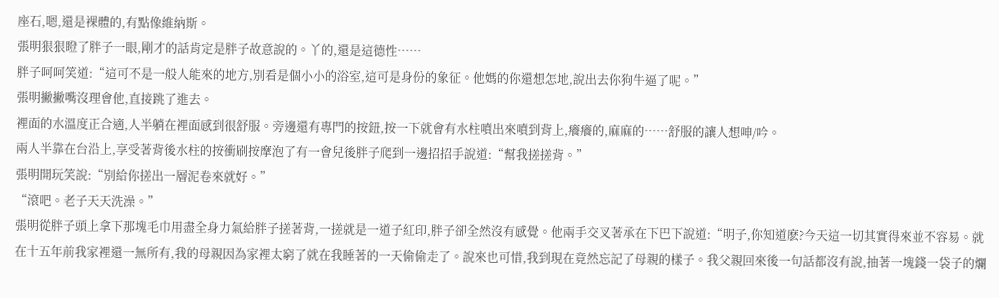座石,嗯,還是裸體的,有點像維納斯。
張明狠狠瞪了胖子一眼,剛才的話肯定是胖子故意說的。丫的,還是這德性……
胖子呵呵笑道:“這可不是一般人能來的地方,別看是個小小的浴室,這可是身份的象征。他媽的你還想怎地,說出去你狗牛逼了呢。”
張明撇撇嘴沒理會他,直接跳了進去。
裡面的水溫度正合適,人半躺在裡面感到很舒服。旁邊還有專門的按鈕,按一下就會有水柱噴出來噴到背上,癢癢的,麻麻的……舒服的讓人想呻/吟。
兩人半靠在台沿上,享受著背後水柱的按衝刷按摩泡了有一會兒後胖子爬到一邊招招手說道:“幫我搓搓背。”
張明開玩笑說:“別給你搓出一層泥卷來就好。”
“滾吧。老子天天洗澡。”
張明從胖子頭上拿下那塊毛巾用盡全身力氣給胖子搓著背,一搓就是一道子紅印,胖子卻全然沒有感覺。他兩手交叉著承在下巴下說道:“明子,你知道麽?今天這一切其實得來並不容易。就在十五年前我家裡還一無所有,我的母親因為家裡太窮了就在我睡著的一天偷偷走了。說來也可惜,我到現在竟然忘記了母親的樣子。我父親回來後一句話都沒有說,抽著一塊錢一袋子的爛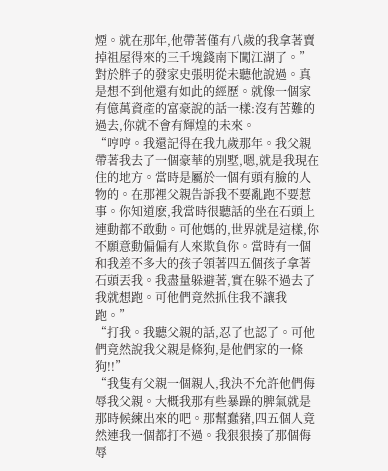煙。就在那年,他帶著僅有八歲的我拿著賣掉祖屋得來的三千塊錢南下闖江湖了。”
對於胖子的發家史張明從未聽他說過。真是想不到他還有如此的經歷。就像一個家有億萬資產的富豪說的話一樣:沒有苦難的過去,你就不會有輝煌的未來。
“哼哼。我還記得在我九歲那年。我父親帶著我去了一個豪華的別墅,嗯,就是我現在住的地方。當時是屬於一個有頭有臉的人物的。在那裡父親告訴我不要亂跑不要惹事。你知道麽,我當時很聽話的坐在石頭上連動都不敢動。可他媽的,世界就是這樣,你不願意動偏偏有人來欺負你。當時有一個和我差不多大的孩子領著四五個孩子拿著石頭丟我。我盡量躲避著,實在躲不過去了我就想跑。可他們竟然抓住我不讓我跑。”
“打我。我聽父親的話,忍了也認了。可他們竟然說我父親是條狗,是他們家的一條狗!!”
“我隻有父親一個親人,我決不允許他們侮辱我父親。大概我那有些暴躁的脾氣就是那時候練出來的吧。那幫蠢豬,四五個人竟然連我一個都打不過。我狠狠揍了那個侮辱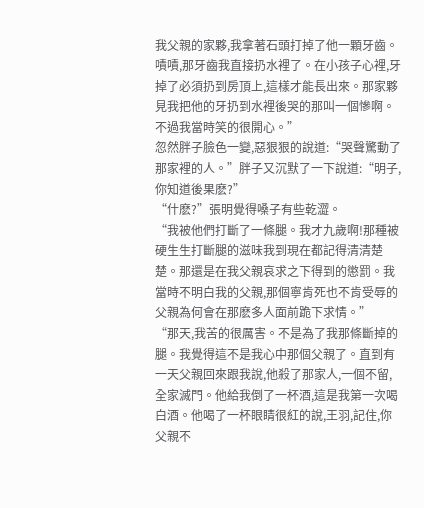我父親的家夥,我拿著石頭打掉了他一顆牙齒。嘖嘖,那牙齒我直接扔水裡了。在小孩子心裡,牙掉了必須扔到房頂上,這樣才能長出來。那家夥見我把他的牙扔到水裡後哭的那叫一個慘啊。不過我當時笑的很開心。”
忽然胖子臉色一變,惡狠狠的說道:“哭聲驚動了那家裡的人。”胖子又沉默了一下說道:“明子,你知道後果麽?”
“什麽?”張明覺得嗓子有些乾澀。
“我被他們打斷了一條腿。我才九歲啊!那種被硬生生打斷腿的滋味我到現在都記得清清楚楚。那還是在我父親哀求之下得到的懲罰。我當時不明白我的父親,那個寧肯死也不肯受辱的父親為何會在那麽多人面前跪下求情。”
“那天,我苦的很厲害。不是為了我那條斷掉的腿。我覺得這不是我心中那個父親了。直到有一天父親回來跟我說,他殺了那家人,一個不留,全家滅門。他給我倒了一杯酒,這是我第一次喝白酒。他喝了一杯眼睛很紅的說,王羽,記住,你父親不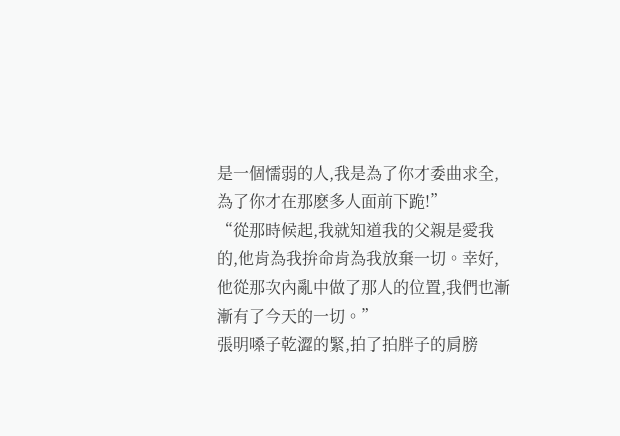是一個懦弱的人,我是為了你才委曲求全,為了你才在那麽多人面前下跪!”
“從那時候起,我就知道我的父親是愛我的,他肯為我拚命肯為我放棄一切。幸好,他從那次內亂中做了那人的位置,我們也漸漸有了今天的一切。”
張明嗓子乾澀的緊,拍了拍胖子的肩膀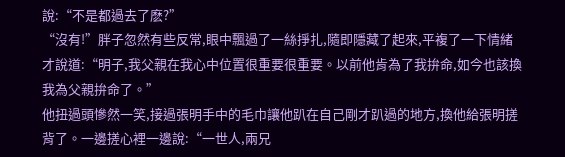說:“不是都過去了麽?”
“沒有!”胖子忽然有些反常,眼中飄過了一絲掙扎,隨即隱藏了起來,平複了一下情緒才說道:“明子,我父親在我心中位置很重要很重要。以前他肯為了我拚命,如今也該換我為父親拚命了。”
他扭過頭慘然一笑,接過張明手中的毛巾讓他趴在自己剛才趴過的地方,換他給張明搓背了。一邊搓心裡一邊說:“一世人,兩兄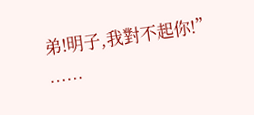弟!明子,我對不起你!”
……